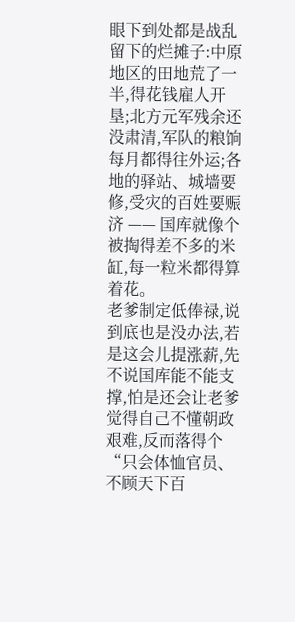眼下到处都是战乱留下的烂摊子:中原地区的田地荒了一半,得花钱雇人开垦;北方元军残余还没肃清,军队的粮饷每月都得往外运;各地的驿站、城墙要修,受灾的百姓要赈济 —— 国库就像个被掏得差不多的米缸,每一粒米都得算着花。
老爹制定低俸禄,说到底也是没办法,若是这会儿提涨薪,先不说国库能不能支撑,怕是还会让老爹觉得自己不懂朝政艰难,反而落得个 “只会体恤官员、不顾天下百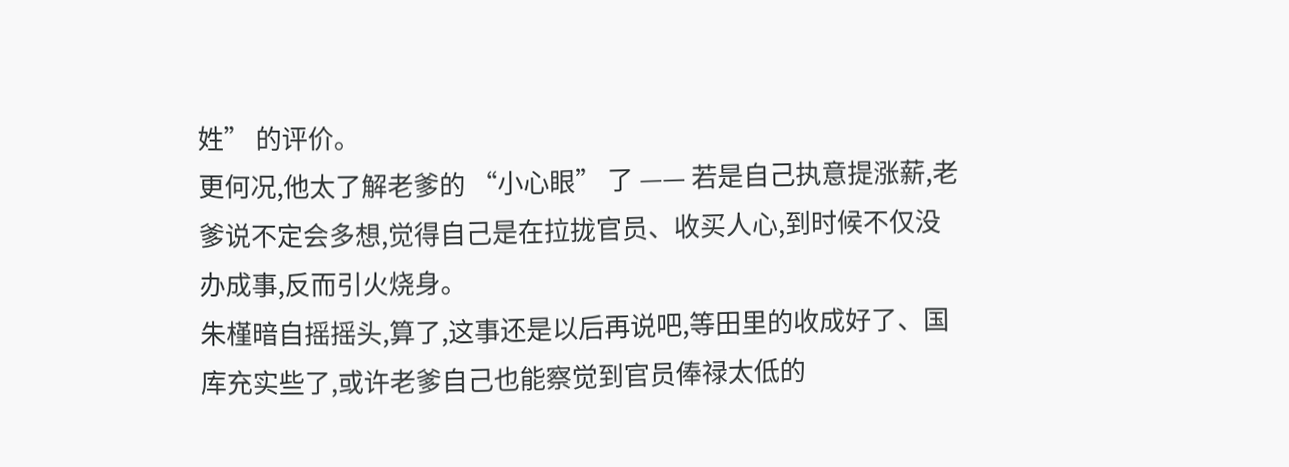姓” 的评价。
更何况,他太了解老爹的 “小心眼” 了 —— 若是自己执意提涨薪,老爹说不定会多想,觉得自己是在拉拢官员、收买人心,到时候不仅没办成事,反而引火烧身。
朱槿暗自摇摇头,算了,这事还是以后再说吧,等田里的收成好了、国库充实些了,或许老爹自己也能察觉到官员俸禄太低的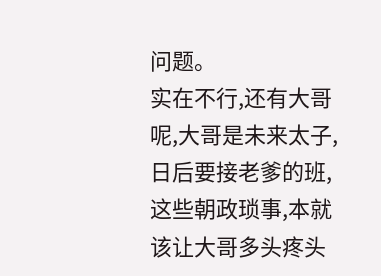问题。
实在不行,还有大哥呢,大哥是未来太子,日后要接老爹的班,这些朝政琐事,本就该让大哥多头疼头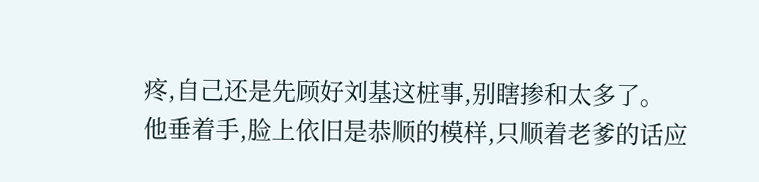疼,自己还是先顾好刘基这桩事,别瞎掺和太多了。
他垂着手,脸上依旧是恭顺的模样,只顺着老爹的话应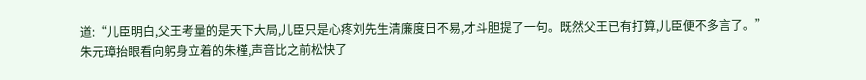道:“儿臣明白,父王考量的是天下大局,儿臣只是心疼刘先生清廉度日不易,才斗胆提了一句。既然父王已有打算,儿臣便不多言了。”
朱元璋抬眼看向躬身立着的朱槿,声音比之前松快了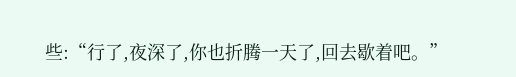些:“行了,夜深了,你也折腾一天了,回去歇着吧。”